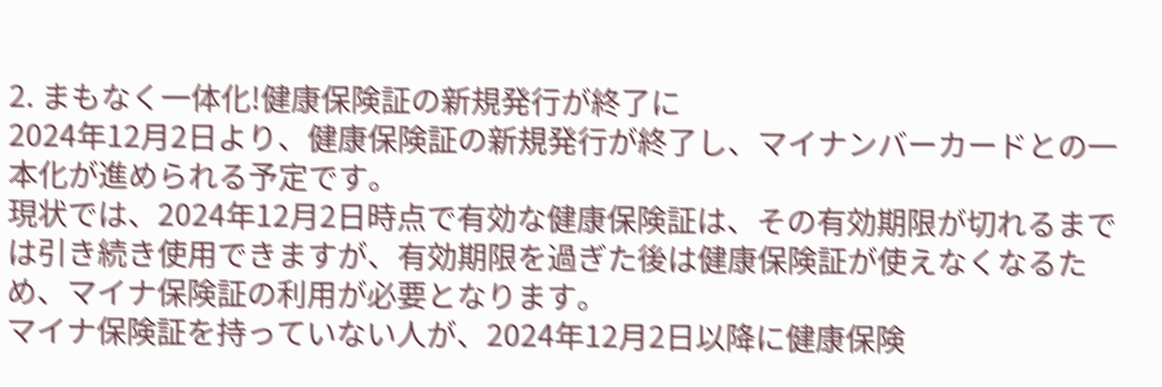2. まもなく一体化!健康保険証の新規発行が終了に
2024年12月2日より、健康保険証の新規発行が終了し、マイナンバーカードとの一本化が進められる予定です。
現状では、2024年12月2日時点で有効な健康保険証は、その有効期限が切れるまでは引き続き使用できますが、有効期限を過ぎた後は健康保険証が使えなくなるため、マイナ保険証の利用が必要となります。
マイナ保険証を持っていない人が、2024年12月2日以降に健康保険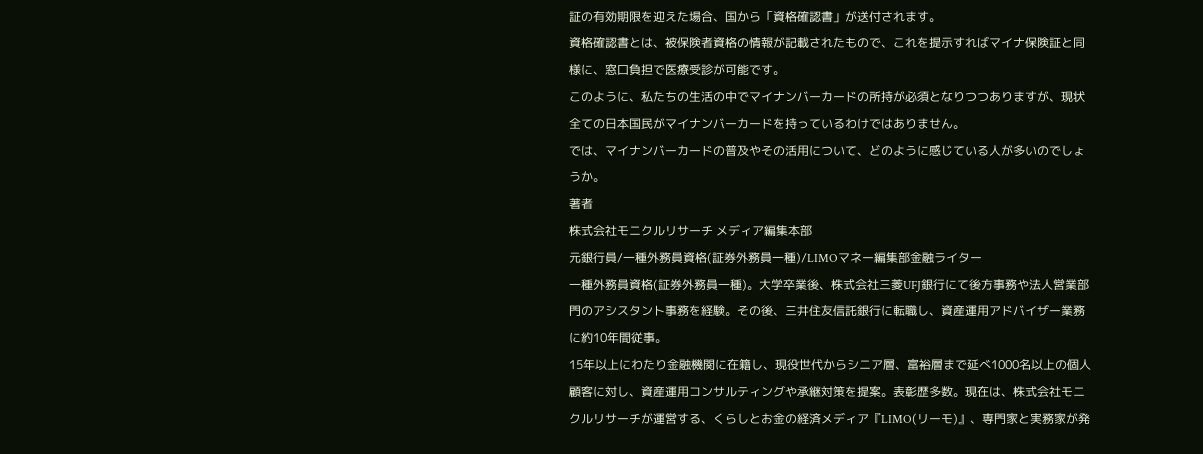証の有効期限を迎えた場合、国から「資格確認書」が送付されます。
資格確認書とは、被保険者資格の情報が記載されたもので、これを提示すればマイナ保険証と同様に、窓口負担で医療受診が可能です。
このように、私たちの生活の中でマイナンバーカードの所持が必須となりつつありますが、現状全ての日本国民がマイナンバーカードを持っているわけではありません。
では、マイナンバーカードの普及やその活用について、どのように感じている人が多いのでしょうか。
著者
株式会社モニクルリサーチ メディア編集本部
元銀行員/一種外務員資格(証券外務員一種)/LIMOマネー編集部金融ライター
一種外務員資格(証券外務員一種)。大学卒業後、株式会社三菱UFJ銀行にて後方事務や法人営業部門のアシスタント事務を経験。その後、三井住友信託銀行に転職し、資産運用アドバイザー業務に約10年間従事。
15年以上にわたり金融機関に在籍し、現役世代からシニア層、富裕層まで延べ1000名以上の個人顧客に対し、資産運用コンサルティングや承継対策を提案。表彰歴多数。現在は、株式会社モニクルリサーチが運営する、くらしとお金の経済メディア『LIMO(リーモ)』、専門家と実務家が発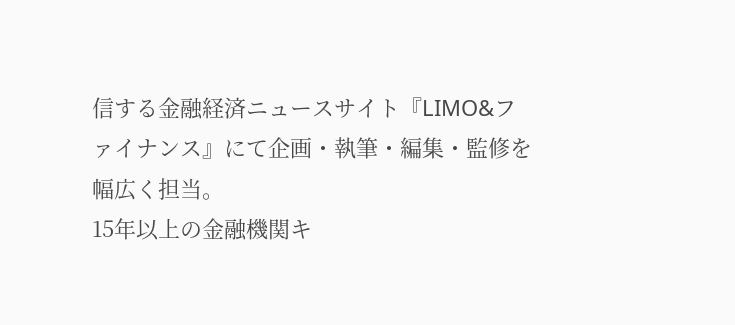信する金融経済ニュースサイト『LIMO&ファイナンス』にて企画・執筆・編集・監修を幅広く担当。
15年以上の金融機関キ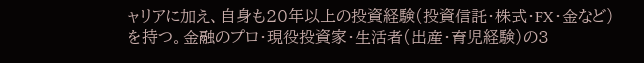ャリアに加え、自身も20年以上の投資経験(投資信託・株式・FX・金など)を持つ。金融のプロ・現役投資家・生活者(出産・育児経験)の3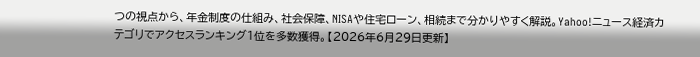つの視点から、年金制度の仕組み、社会保障、NISAや住宅ローン、相続まで分かりやすく解説。Yahoo!ニュース経済カテゴリでアクセスランキング1位を多数獲得。【2026年6月29日更新】